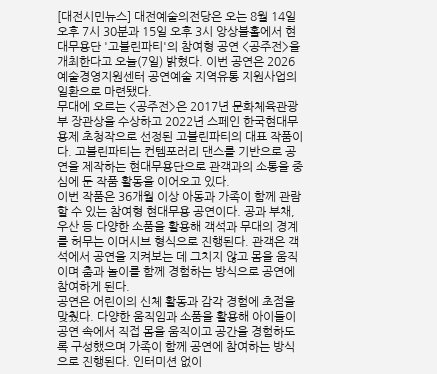[대전시민뉴스] 대전예술의전당은 오는 8월 14일 오후 7시 30분과 15일 오후 3시 앙상블홀에서 현대무용단 '고블린파티'의 참여형 공연 <공주전>을 개최한다고 오늘(7일) 밝혔다. 이번 공연은 2026 예술경영지원센터 공연예술 지역유통 지원사업의 일환으로 마련됐다.
무대에 오르는 <공주전>은 2017년 문화체육관광부 장관상을 수상하고 2022년 스페인 한국현대무용제 초청작으로 선정된 고블린파티의 대표 작품이다. 고블린파티는 컨템포러리 댄스를 기반으로 공연을 제작하는 현대무용단으로 관객과의 소통을 중심에 둔 작품 활동을 이어오고 있다.
이번 작품은 36개월 이상 아동과 가족이 함께 관람할 수 있는 참여형 현대무용 공연이다. 공과 부채, 우산 등 다양한 소품을 활용해 객석과 무대의 경계를 허무는 이머시브 형식으로 진행된다. 관객은 객석에서 공연을 지켜보는 데 그치지 않고 몸을 움직이며 춤과 놀이를 함께 경험하는 방식으로 공연에 참여하게 된다.
공연은 어린이의 신체 활동과 감각 경험에 초점을 맞췄다. 다양한 움직임과 소품을 활용해 아이들이 공연 속에서 직접 몸을 움직이고 공간을 경험하도록 구성했으며 가족이 함께 공연에 참여하는 방식으로 진행된다. 인터미션 없이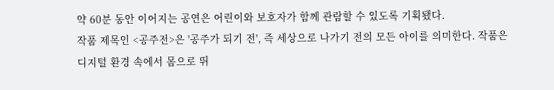약 60분 동안 이어지는 공연은 어린이와 보호자가 함께 관람할 수 있도록 기획됐다.
작품 제목인 <공주전>은 '공주가 되기 전', 즉 세상으로 나가기 전의 모든 아이를 의미한다. 작품은 디지털 환경 속에서 몸으로 뛰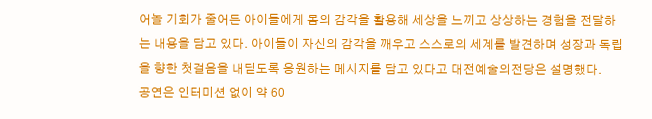어놀 기회가 줄어든 아이들에게 몸의 감각을 활용해 세상을 느끼고 상상하는 경험을 전달하는 내용을 담고 있다. 아이들이 자신의 감각을 깨우고 스스로의 세계를 발견하며 성장과 독립을 향한 첫걸음을 내딛도록 응원하는 메시지를 담고 있다고 대전예술의전당은 설명했다.
공연은 인터미션 없이 약 60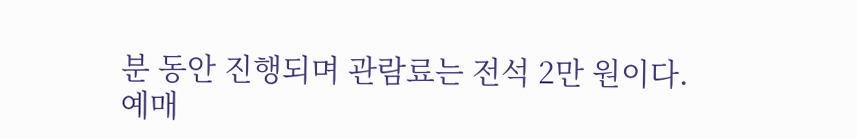분 동안 진행되며 관람료는 전석 2만 원이다. 예매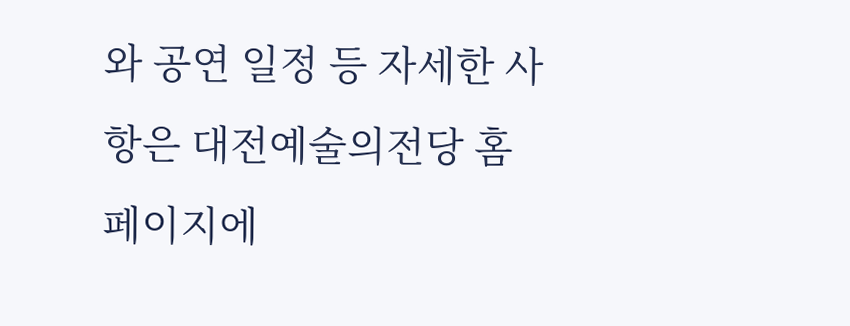와 공연 일정 등 자세한 사항은 대전예술의전당 홈페이지에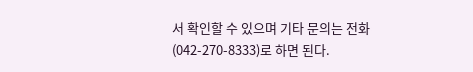서 확인할 수 있으며 기타 문의는 전화(042-270-8333)로 하면 된다.